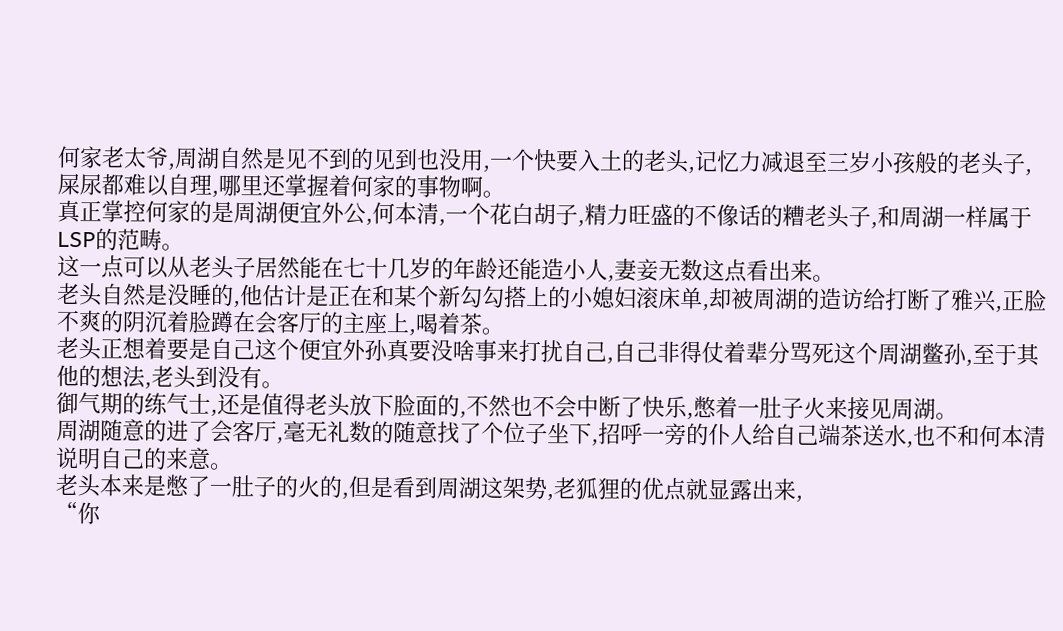何家老太爷,周湖自然是见不到的见到也没用,一个快要入土的老头,记忆力减退至三岁小孩般的老头子,屎尿都难以自理,哪里还掌握着何家的事物啊。
真正掌控何家的是周湖便宜外公,何本清,一个花白胡子,精力旺盛的不像话的糟老头子,和周湖一样属于LSP的范畴。
这一点可以从老头子居然能在七十几岁的年龄还能造小人,妻妾无数这点看出来。
老头自然是没睡的,他估计是正在和某个新勾勾搭上的小媳妇滚床单,却被周湖的造访给打断了雅兴,正脸不爽的阴沉着脸蹲在会客厅的主座上,喝着茶。
老头正想着要是自己这个便宜外孙真要没啥事来打扰自己,自己非得仗着辈分骂死这个周湖鳖孙,至于其他的想法,老头到没有。
御气期的练气士,还是值得老头放下脸面的,不然也不会中断了快乐,憋着一肚子火来接见周湖。
周湖随意的进了会客厅,毫无礼数的随意找了个位子坐下,招呼一旁的仆人给自己端茶送水,也不和何本清说明自己的来意。
老头本来是憋了一肚子的火的,但是看到周湖这架势,老狐狸的优点就显露出来,
“你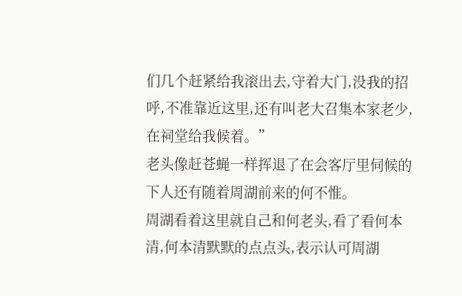们几个赶紧给我滚出去,守着大门,没我的招呼,不准靠近这里,还有叫老大召集本家老少,在祠堂给我候着。”
老头像赶苍蝇一样挥退了在会客厅里伺候的下人还有随着周湖前来的何不惟。
周湖看着这里就自己和何老头,看了看何本清,何本清默默的点点头,表示认可周湖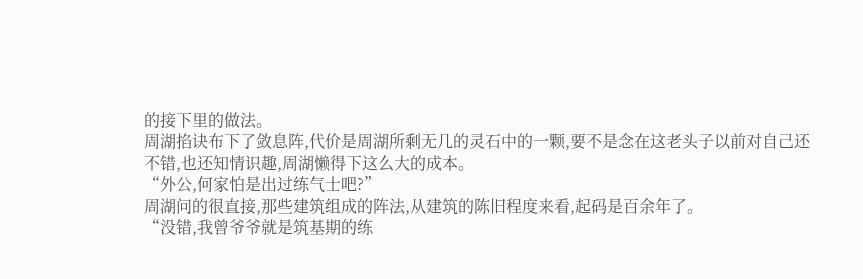的接下里的做法。
周湖掐诀布下了敛息阵,代价是周湖所剩无几的灵石中的一颗,要不是念在这老头子以前对自己还不错,也还知情识趣,周湖懒得下这么大的成本。
“外公,何家怕是出过练气士吧?”
周湖问的很直接,那些建筑组成的阵法,从建筑的陈旧程度来看,起码是百余年了。
“没错,我曾爷爷就是筑基期的练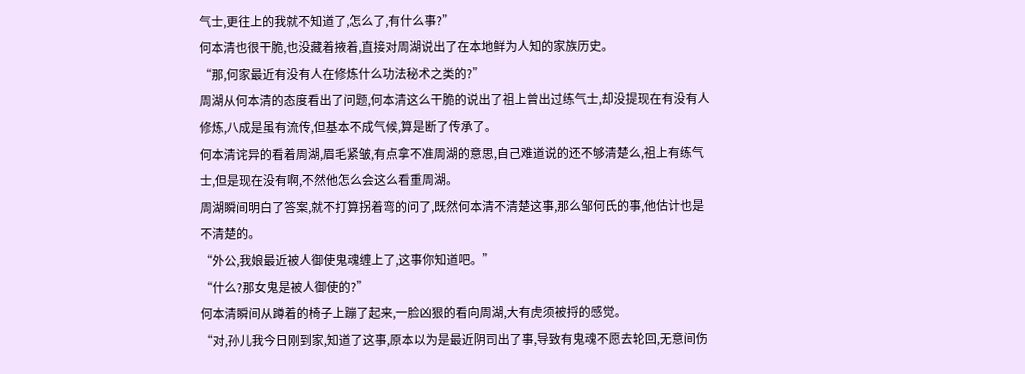气士,更往上的我就不知道了,怎么了,有什么事?”
何本清也很干脆,也没藏着掖着,直接对周湖说出了在本地鲜为人知的家族历史。
“那,何家最近有没有人在修炼什么功法秘术之类的?”
周湖从何本清的态度看出了问题,何本清这么干脆的说出了祖上曾出过练气士,却没提现在有没有人修炼,八成是虽有流传,但基本不成气候,算是断了传承了。
何本清诧异的看着周湖,眉毛紧皱,有点拿不准周湖的意思,自己难道说的还不够清楚么,祖上有练气士,但是现在没有啊,不然他怎么会这么看重周湖。
周湖瞬间明白了答案,就不打算拐着弯的问了,既然何本清不清楚这事,那么邹何氏的事,他估计也是不清楚的。
“外公,我娘最近被人御使鬼魂缠上了,这事你知道吧。”
“什么?那女鬼是被人御使的?”
何本清瞬间从蹲着的椅子上蹦了起来,一脸凶狠的看向周湖,大有虎须被捋的感觉。
“对,孙儿我今日刚到家,知道了这事,原本以为是最近阴司出了事,导致有鬼魂不愿去轮回,无意间伤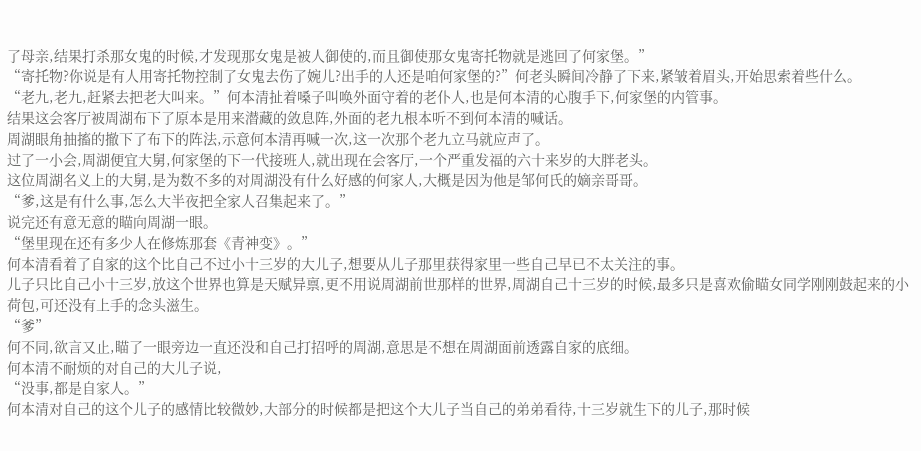了母亲,结果打杀那女鬼的时候,才发现那女鬼是被人御使的,而且御使那女鬼寄托物就是逃回了何家堡。”
“寄托物?你说是有人用寄托物控制了女鬼去伤了婉儿?出手的人还是咱何家堡的?”何老头瞬间冷静了下来,紧皱着眉头,开始思索着些什么。
“老九,老九,赶紧去把老大叫来。”何本清扯着嗓子叫唤外面守着的老仆人,也是何本清的心腹手下,何家堡的内管事。
结果这会客厅被周湖布下了原本是用来潜藏的敛息阵,外面的老九根本听不到何本清的喊话。
周湖眼角抽搐的撤下了布下的阵法,示意何本清再喊一次,这一次那个老九立马就应声了。
过了一小会,周湖便宜大舅,何家堡的下一代接班人,就出现在会客厅,一个严重发福的六十来岁的大胖老头。
这位周湖名义上的大舅,是为数不多的对周湖没有什么好感的何家人,大概是因为他是邹何氏的嫡亲哥哥。
“爹,这是有什么事,怎么大半夜把全家人召集起来了。”
说完还有意无意的瞄向周湖一眼。
“堡里现在还有多少人在修炼那套《青神变》。”
何本清看着了自家的这个比自己不过小十三岁的大儿子,想要从儿子那里获得家里一些自己早已不太关注的事。
儿子只比自己小十三岁,放这个世界也算是天赋异禀,更不用说周湖前世那样的世界,周湖自己十三岁的时候,最多只是喜欢偷瞄女同学刚刚鼓起来的小荷包,可还没有上手的念头滋生。
“爹”
何不同,欲言又止,瞄了一眼旁边一直还没和自己打招呼的周湖,意思是不想在周湖面前透露自家的底细。
何本清不耐烦的对自己的大儿子说,
“没事,都是自家人。”
何本清对自己的这个儿子的感情比较微妙,大部分的时候都是把这个大儿子当自己的弟弟看待,十三岁就生下的儿子,那时候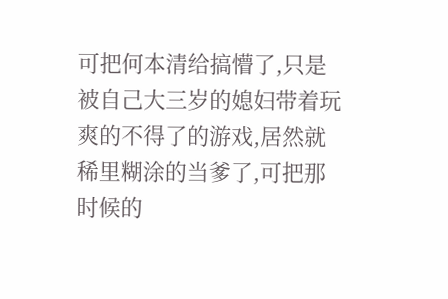可把何本清给搞懵了,只是被自己大三岁的媳妇带着玩爽的不得了的游戏,居然就稀里糊涂的当爹了,可把那时候的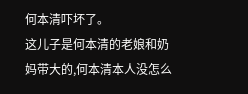何本清吓坏了。
这儿子是何本清的老娘和奶妈带大的,何本清本人没怎么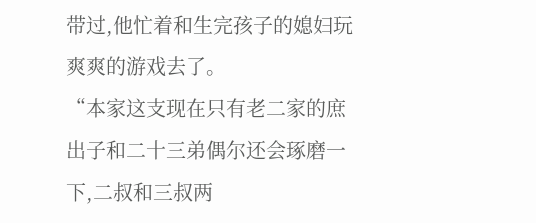带过,他忙着和生完孩子的媳妇玩爽爽的游戏去了。
“本家这支现在只有老二家的庶出子和二十三弟偶尔还会琢磨一下,二叔和三叔两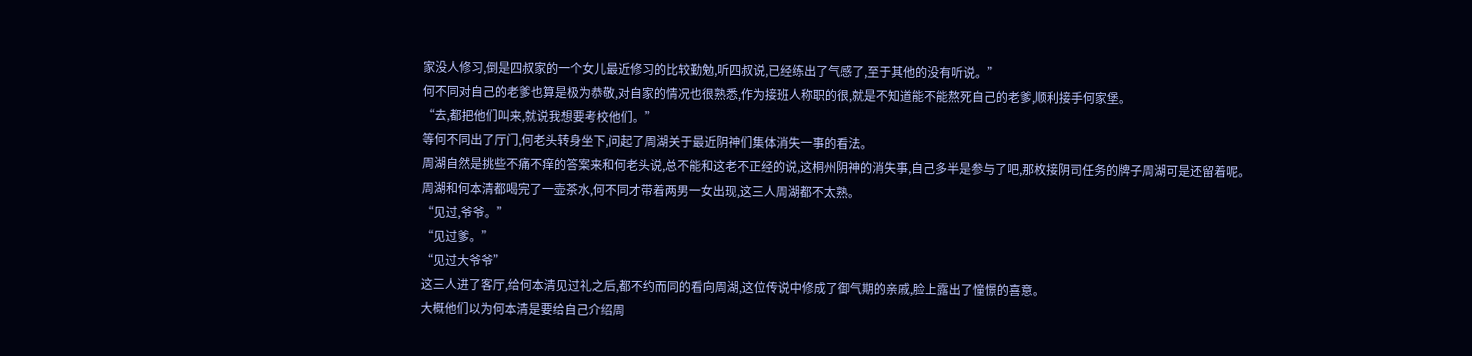家没人修习,倒是四叔家的一个女儿最近修习的比较勤勉,听四叔说,已经练出了气感了,至于其他的没有听说。”
何不同对自己的老爹也算是极为恭敬,对自家的情况也很熟悉,作为接班人称职的很,就是不知道能不能熬死自己的老爹,顺利接手何家堡。
“去,都把他们叫来,就说我想要考校他们。”
等何不同出了厅门,何老头转身坐下,问起了周湖关于最近阴神们集体消失一事的看法。
周湖自然是挑些不痛不痒的答案来和何老头说,总不能和这老不正经的说,这桐州阴神的消失事,自己多半是参与了吧,那枚接阴司任务的牌子周湖可是还留着呢。
周湖和何本清都喝完了一壶茶水,何不同才带着两男一女出现,这三人周湖都不太熟。
“见过,爷爷。”
“见过爹。”
“见过大爷爷”
这三人进了客厅,给何本清见过礼之后,都不约而同的看向周湖,这位传说中修成了御气期的亲戚,脸上露出了憧憬的喜意。
大概他们以为何本清是要给自己介绍周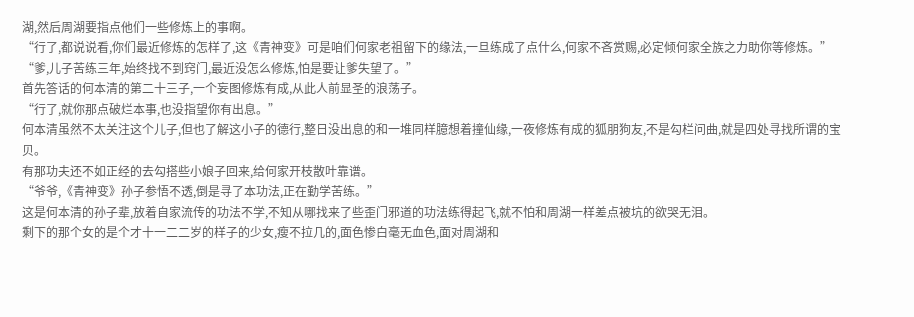湖,然后周湖要指点他们一些修炼上的事啊。
“行了,都说说看,你们最近修炼的怎样了,这《青神变》可是咱们何家老祖留下的缘法,一旦练成了点什么,何家不吝赏赐,必定倾何家全族之力助你等修炼。”
“爹,儿子苦练三年,始终找不到窍门,最近没怎么修炼,怕是要让爹失望了。”
首先答话的何本清的第二十三子,一个妄图修炼有成,从此人前显圣的浪荡子。
“行了,就你那点破烂本事,也没指望你有出息。”
何本清虽然不太关注这个儿子,但也了解这小子的德行,整日没出息的和一堆同样臆想着撞仙缘,一夜修炼有成的狐朋狗友,不是勾栏问曲,就是四处寻找所谓的宝贝。
有那功夫还不如正经的去勾搭些小娘子回来,给何家开枝散叶靠谱。
“爷爷,《青神变》孙子参悟不透,倒是寻了本功法,正在勤学苦练。”
这是何本清的孙子辈,放着自家流传的功法不学,不知从哪找来了些歪门邪道的功法练得起飞,就不怕和周湖一样差点被坑的欲哭无泪。
剩下的那个女的是个才十一二二岁的样子的少女,瘦不拉几的,面色惨白毫无血色,面对周湖和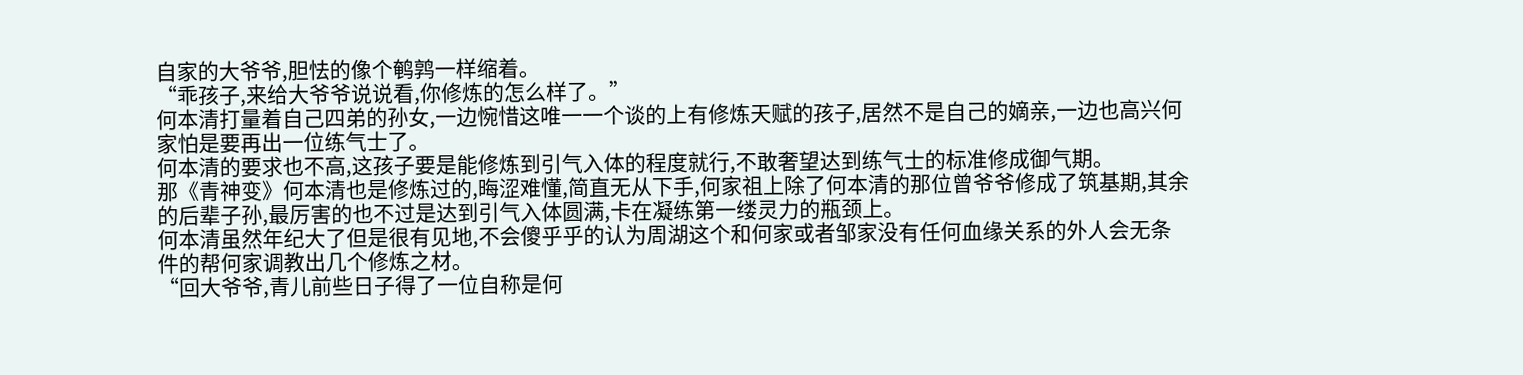自家的大爷爷,胆怯的像个鹌鹑一样缩着。
“乖孩子,来给大爷爷说说看,你修炼的怎么样了。”
何本清打量着自己四弟的孙女,一边惋惜这唯一一个谈的上有修炼天赋的孩子,居然不是自己的嫡亲,一边也高兴何家怕是要再出一位练气士了。
何本清的要求也不高,这孩子要是能修炼到引气入体的程度就行,不敢奢望达到练气士的标准修成御气期。
那《青神变》何本清也是修炼过的,晦涩难懂,简直无从下手,何家祖上除了何本清的那位曾爷爷修成了筑基期,其余的后辈子孙,最厉害的也不过是达到引气入体圆满,卡在凝练第一缕灵力的瓶颈上。
何本清虽然年纪大了但是很有见地,不会傻乎乎的认为周湖这个和何家或者邹家没有任何血缘关系的外人会无条件的帮何家调教出几个修炼之材。
“回大爷爷,青儿前些日子得了一位自称是何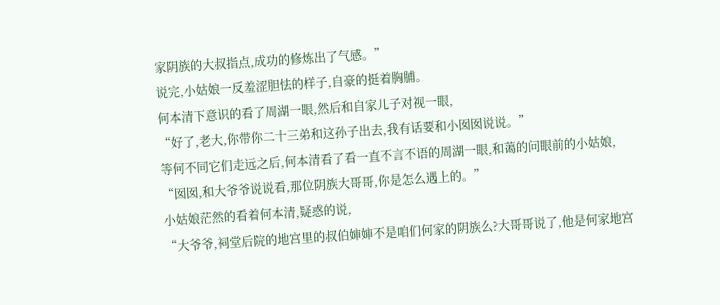家阴族的大叔指点,成功的修炼出了气感。”
说完,小姑娘一反羞涩胆怯的样子,自豪的挺着胸脯。
何本清下意识的看了周湖一眼,然后和自家儿子对视一眼,
“好了,老大,你带你二十三弟和这孙子出去,我有话要和小囡囡说说。”
等何不同它们走远之后,何本清看了看一直不言不语的周湖一眼,和蔼的问眼前的小姑娘,
“囡囡,和大爷爷说说看,那位阴族大哥哥,你是怎么遇上的。”
小姑娘茫然的看着何本清,疑惑的说,
“大爷爷,祠堂后院的地宫里的叔伯婶婶不是咱们何家的阴族么?大哥哥说了,他是何家地宫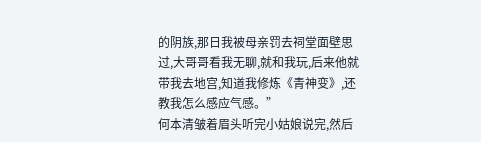的阴族,那日我被母亲罚去祠堂面壁思过,大哥哥看我无聊,就和我玩,后来他就带我去地宫,知道我修炼《青神变》,还教我怎么感应气感。”
何本清皱着眉头听完小姑娘说完,然后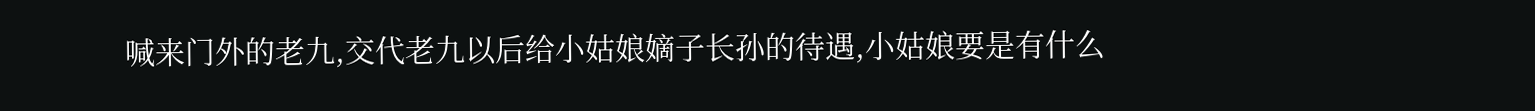喊来门外的老九,交代老九以后给小姑娘嫡子长孙的待遇,小姑娘要是有什么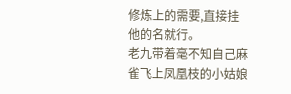修炼上的需要,直接挂他的名就行。
老九带着毫不知自己麻雀飞上凤凰枝的小姑娘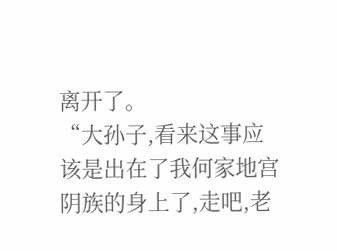离开了。
“大孙子,看来这事应该是出在了我何家地宫阴族的身上了,走吧,老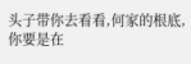头子带你去看看,何家的根底,你要是在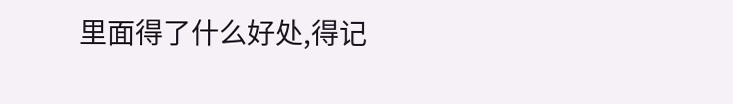里面得了什么好处,得记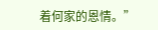着何家的恩情。”